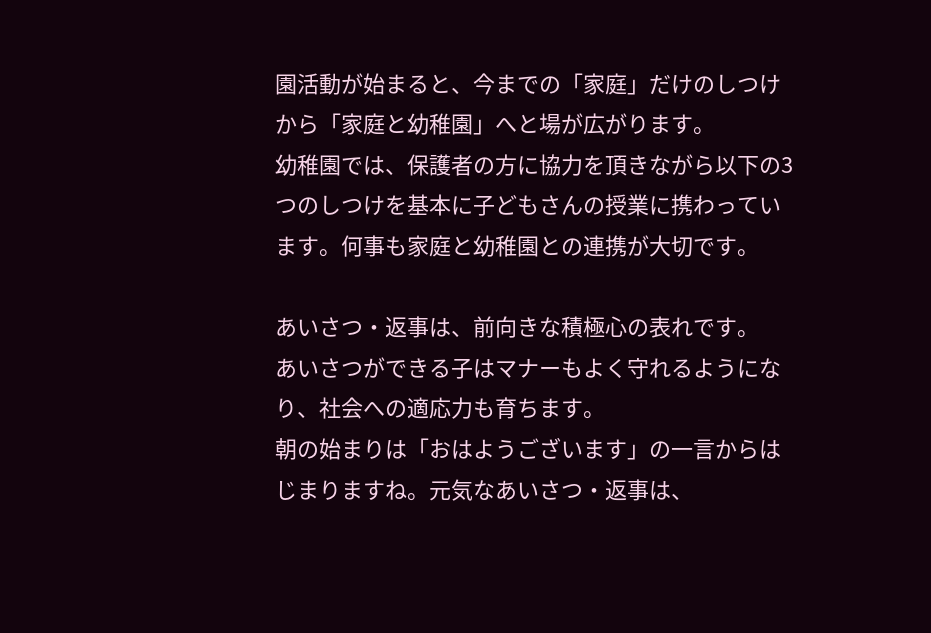園活動が始まると、今までの「家庭」だけのしつけから「家庭と幼稚園」へと場が広がります。
幼稚園では、保護者の方に協力を頂きながら以下の3つのしつけを基本に子どもさんの授業に携わっています。何事も家庭と幼稚園との連携が大切です。

あいさつ・返事は、前向きな積極心の表れです。
あいさつができる子はマナーもよく守れるようになり、社会への適応力も育ちます。
朝の始まりは「おはようございます」の一言からはじまりますね。元気なあいさつ・返事は、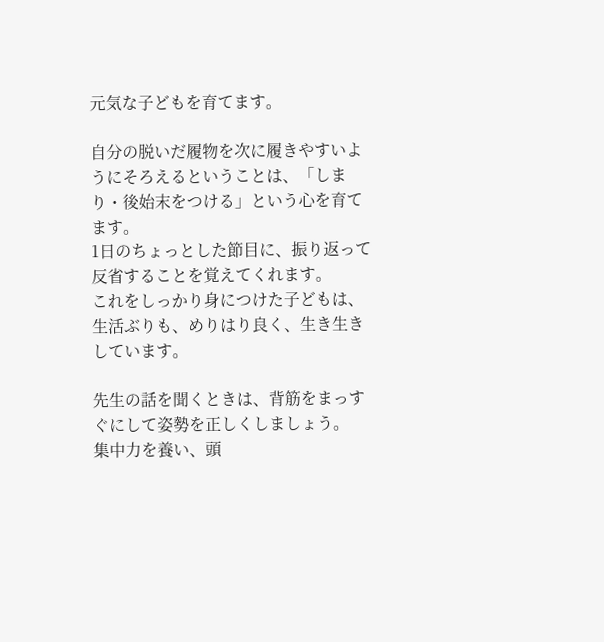元気な子どもを育てます。

自分の脱いだ履物を次に履きやすいようにそろえるということは、「しまり・後始末をつける」という心を育てます。
1日のちょっとした節目に、振り返って反省することを覚えてくれます。
これをしっかり身につけた子どもは、生活ぶりも、めりはり良く、生き生きしています。

先生の話を聞くときは、背筋をまっすぐにして姿勢を正しくしましょう。
集中力を養い、頭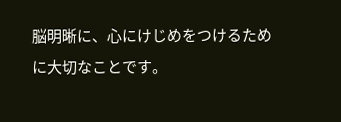脳明晰に、心にけじめをつけるために大切なことです。